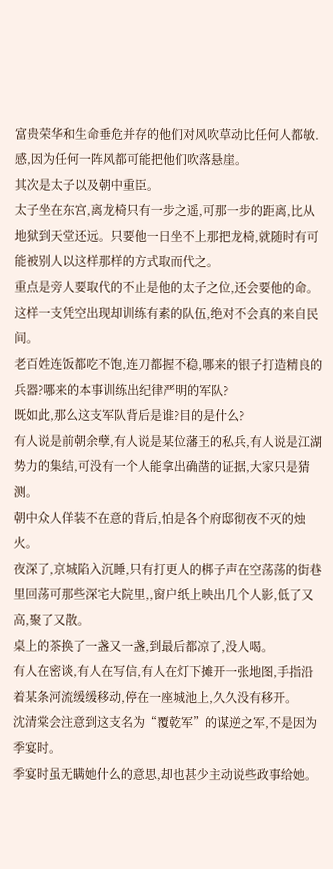富贵荣华和生命垂危并存的他们对风吹草动比任何人都敏.感,因为任何一阵风都可能把他们吹落悬崖。
其次是太子以及朝中重臣。
太子坐在东宫,离龙椅只有一步之遥,可那一步的距离,比从地狱到天堂还远。只要他一日坐不上那把龙椅,就随时有可能被别人以这样那样的方式取而代之。
重点是旁人要取代的不止是他的太子之位,还会要他的命。
这样一支凭空出现却训练有素的队伍,绝对不会真的来自民间。
老百姓连饭都吃不饱,连刀都握不稳,哪来的银子打造精良的兵器?哪来的本事训练出纪律严明的军队?
既如此,那么这支军队背后是谁?目的是什么?
有人说是前朝余孽,有人说是某位藩王的私兵,有人说是江湖势力的集结,可没有一个人能拿出确凿的证据,大家只是猜测。
朝中众人佯装不在意的背后,怕是各个府邸彻夜不灭的烛火。
夜深了,京城陷入沉睡,只有打更人的梆子声在空荡荡的街巷里回荡可那些深宅大院里,,窗户纸上映出几个人影,低了又高,聚了又散。
桌上的茶换了一盏又一盏,到最后都凉了,没人喝。
有人在密谈,有人在写信,有人在灯下摊开一张地图,手指沿着某条河流缓缓移动,停在一座城池上,久久没有移开。
沈清棠会注意到这支名为“覆乾军”的谋逆之军,不是因为季宴时。
季宴时虽无瞒她什么的意思,却也甚少主动说些政事给她。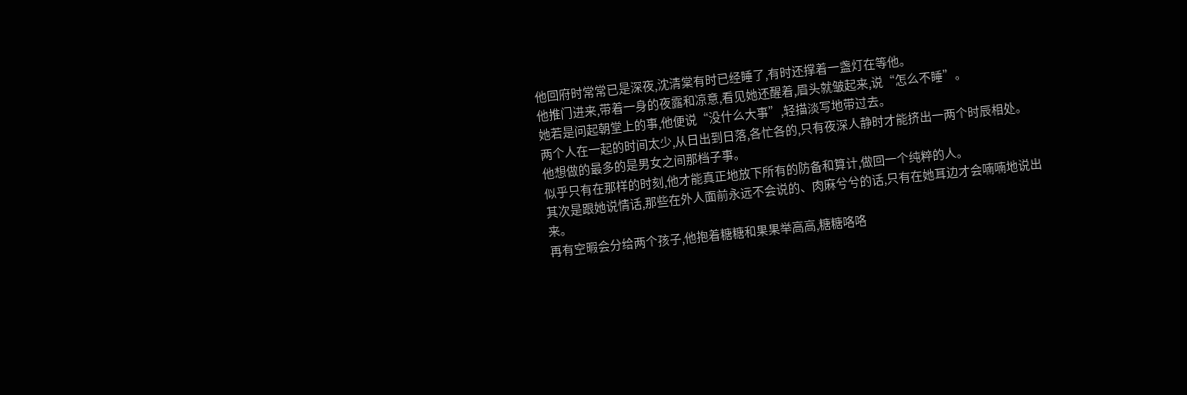他回府时常常已是深夜,沈清棠有时已经睡了,有时还撑着一盏灯在等他。
他推门进来,带着一身的夜露和凉意,看见她还醒着,眉头就皱起来,说“怎么不睡”。
她若是问起朝堂上的事,他便说“没什么大事”,轻描淡写地带过去。
两个人在一起的时间太少,从日出到日落,各忙各的,只有夜深人静时才能挤出一两个时辰相处。
他想做的最多的是男女之间那档子事。
似乎只有在那样的时刻,他才能真正地放下所有的防备和算计,做回一个纯粹的人。
其次是跟她说情话,那些在外人面前永远不会说的、肉麻兮兮的话,只有在她耳边才会喃喃地说出来。
再有空暇会分给两个孩子,他抱着糖糖和果果举高高,糖糖咯咯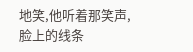地笑,他听着那笑声,脸上的线条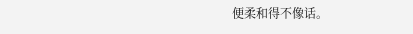便柔和得不像话。